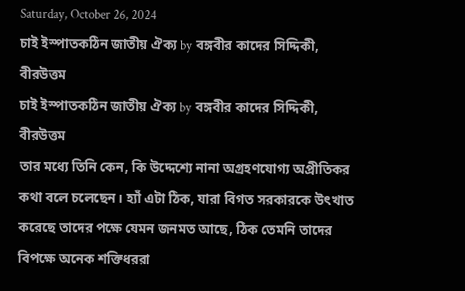Saturday, October 26, 2024
চাই ইস্পাতকঠিন জাতীয় ঐক্য by বঙ্গবীর কাদের সিদ্দিকী, বীরউত্তম
চাই ইস্পাতকঠিন জাতীয় ঐক্য by বঙ্গবীর কাদের সিদ্দিকী, বীরউত্তম
তার মধ্যে তিনি কেন, কি উদ্দেশ্যে নানা অগ্রহণযোগ্য অপ্রীতিকর কথা বলে চলেছেন। হ্যাঁ এটা ঠিক, যারা বিগত সরকারকে উৎখাত করেছে তাদের পক্ষে যেমন জনমত আছে, ঠিক তেমনি তাদের বিপক্ষে অনেক শক্তিধররা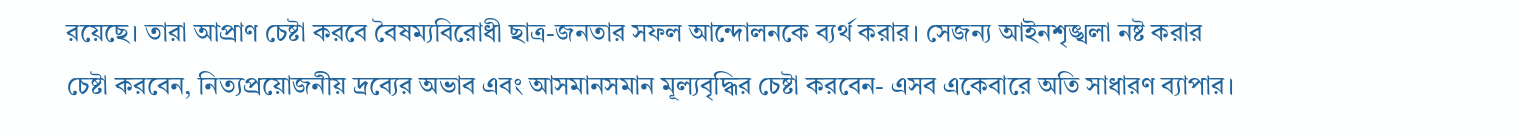রয়েছে। তারা আপ্রাণ চেষ্টা করবে বৈষম্যবিরোধী ছাত্র-জনতার সফল আন্দোলনকে ব্যর্থ করার। সেজন্য আইনশৃঙ্খলা নষ্ট করার চেষ্টা করবেন, নিত্যপ্রয়োজনীয় দ্রব্যের অভাব এবং আসমানসমান মূল্যবৃদ্ধির চেষ্টা করবেন- এসব একেবারে অতি সাধারণ ব্যাপার।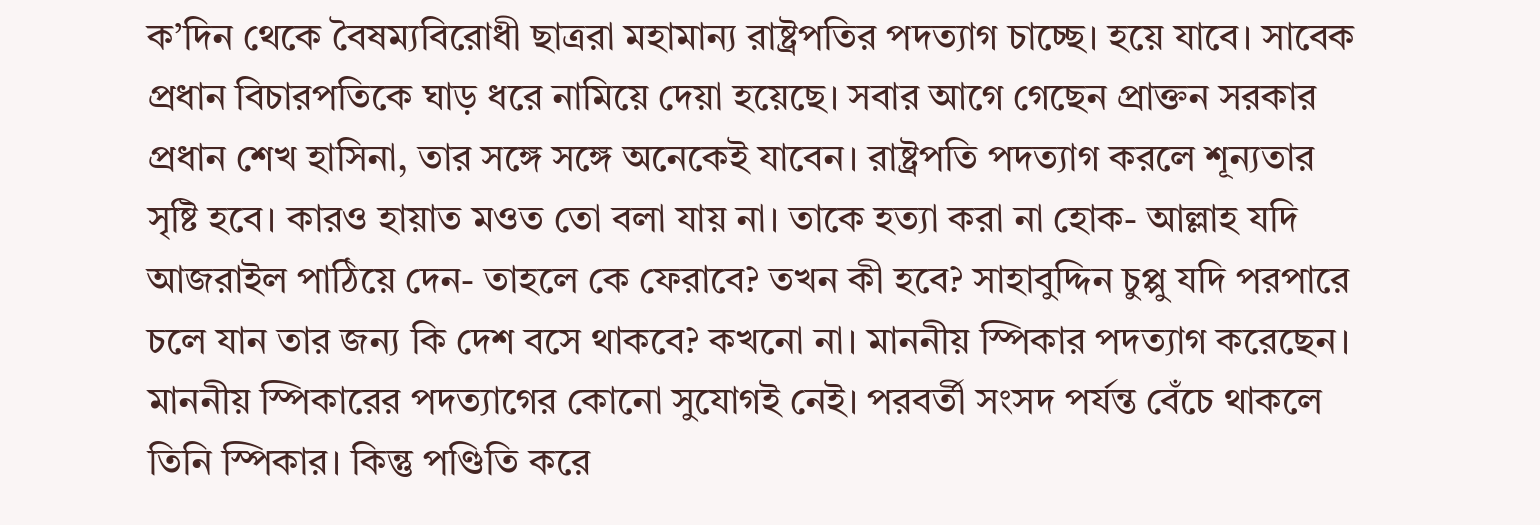ক’দিন থেকে বৈষম্যবিরোধী ছাত্ররা মহামান্য রাষ্ট্রপতির পদত্যাগ চাচ্ছে। হয়ে যাবে। সাবেক প্রধান বিচারপতিকে ঘাড় ধরে নামিয়ে দেয়া হয়েছে। সবার আগে গেছেন প্রাক্তন সরকার প্রধান শেখ হাসিনা, তার সঙ্গে সঙ্গে অনেকেই যাবেন। রাষ্ট্রপতি পদত্যাগ করলে শূন্যতার সৃষ্টি হবে। কারও হায়াত মওত তো বলা যায় না। তাকে হত্যা করা না হোক- আল্লাহ যদি আজরাইল পাঠিয়ে দেন- তাহলে কে ফেরাবে? তখন কী হবে? সাহাবুদ্দিন চুপ্পু যদি পরপারে চলে যান তার জন্য কি দেশ বসে থাকবে? কখনো না। মাননীয় স্পিকার পদত্যাগ করেছেন। মাননীয় স্পিকারের পদত্যাগের কোনো সুযোগই নেই। পরবর্তী সংসদ পর্যন্ত বেঁচে থাকলে তিনি স্পিকার। কিন্তু পণ্ডিতি করে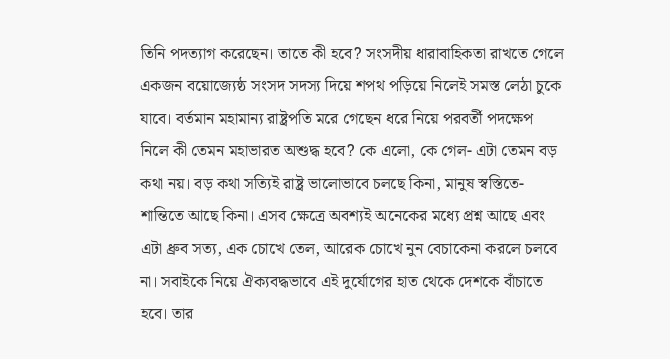তিনি পদত্যাগ করেছেন। তাতে কী হবে? সংসদীয় ধারাবাহিকতা রাখতে গেলে একজন বয়োজ্যেষ্ঠ সংসদ সদস্য দিয়ে শপথ পড়িয়ে নিলেই সমস্ত লেঠা চুকে যাবে। বর্তমান মহামান্য রাষ্ট্রপতি মরে গেছেন ধরে নিয়ে পরবর্তী পদক্ষেপ নিলে কী তেমন মহাভারত অশুদ্ধ হবে? কে এলো, কে গেল- এটা তেমন বড় কথা নয়। বড় কথা সত্যিই রাষ্ট্র ভালোভাবে চলছে কিনা, মানুষ স্বস্তিতে-শান্তিতে আছে কিনা। এসব ক্ষেত্রে অবশ্যই অনেকের মধ্যে প্রশ্ন আছে এবং এটা ধ্রুব সত্য, এক চোখে তেল, আরেক চোখে নুন বেচাকেনা করলে চলবে না। সবাইকে নিয়ে ঐক্যবদ্ধভাবে এই দুর্যোগের হাত থেকে দেশকে বাঁচাতে হবে। তার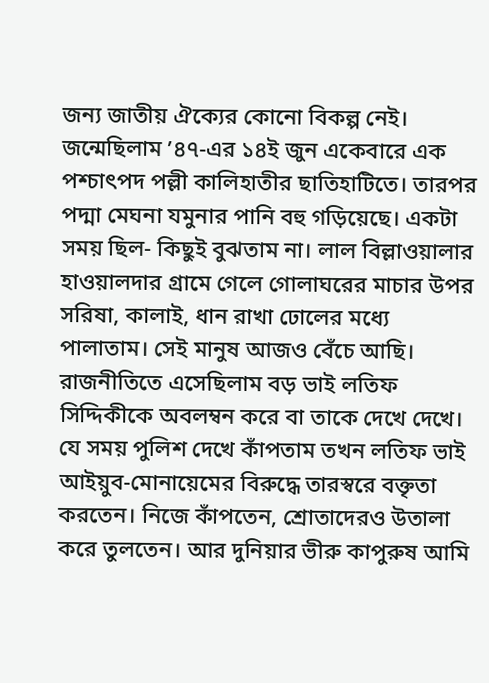জন্য জাতীয় ঐক্যের কোনো বিকল্প নেই।
জন্মেছিলাম ’৪৭-এর ১৪ই জুন একেবারে এক পশ্চাৎপদ পল্লী কালিহাতীর ছাতিহাটিতে। তারপর পদ্মা মেঘনা যমুনার পানি বহু গড়িয়েছে। একটা সময় ছিল- কিছুই বুঝতাম না। লাল বিল্লাওয়ালার হাওয়ালদার গ্রামে গেলে গোলাঘরের মাচার উপর সরিষা, কালাই, ধান রাখা ঢোলের মধ্যে পালাতাম। সেই মানুষ আজও বেঁচে আছি। রাজনীতিতে এসেছিলাম বড় ভাই লতিফ সিদ্দিকীকে অবলম্বন করে বা তাকে দেখে দেখে। যে সময় পুলিশ দেখে কাঁপতাম তখন লতিফ ভাই আইয়ুব-মোনায়েমের বিরুদ্ধে তারস্বরে বক্তৃতা করতেন। নিজে কাঁপতেন, শ্রোতাদেরও উতালা করে তুলতেন। আর দুনিয়ার ভীরু কাপুরুষ আমি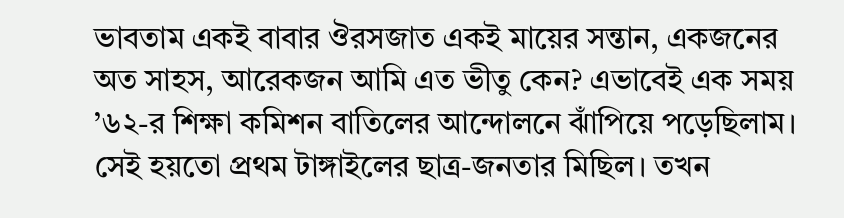ভাবতাম একই বাবার ঔরসজাত একই মায়ের সন্তান, একজনের অত সাহস, আরেকজন আমি এত ভীতু কেন? এভাবেই এক সময় ’৬২-র শিক্ষা কমিশন বাতিলের আন্দোলনে ঝাঁপিয়ে পড়েছিলাম। সেই হয়তো প্রথম টাঙ্গাইলের ছাত্র-জনতার মিছিল। তখন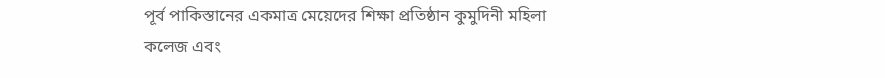পূর্ব পাকিস্তানের একমাত্র মেয়েদের শিক্ষা প্রতিষ্ঠান কুমুদিনী মহিলা কলেজ এবং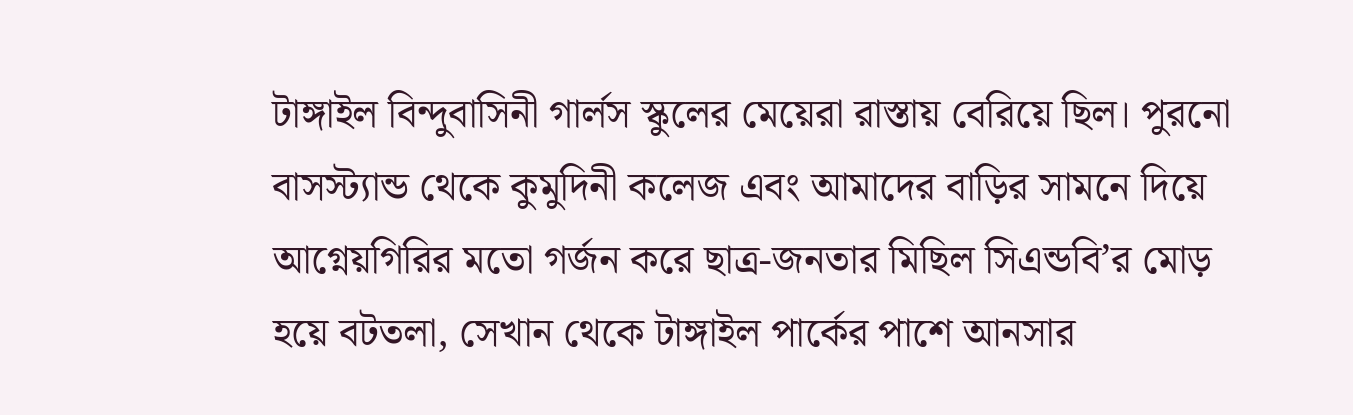টাঙ্গাইল বিন্দুবাসিনী গার্লস স্কুলের মেয়েরা রাস্তায় বেরিয়ে ছিল। পুরনো বাসস্ট্যান্ড থেকে কুমুদিনী কলেজ এবং আমাদের বাড়ির সামনে দিয়ে আগ্নেয়গিরির মতো গর্জন করে ছাত্র-জনতার মিছিল সিএন্ডবি’র মোড় হয়ে বটতলা, সেখান থেকে টাঙ্গাইল পার্কের পাশে আনসার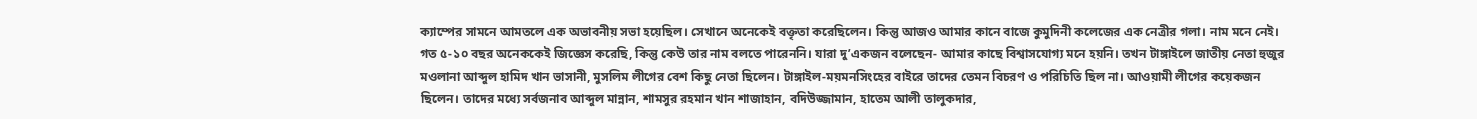ক্যাম্পের সামনে আমতলে এক অভাবনীয় সভা হয়েছিল। সেখানে অনেকেই বক্তৃতা করেছিলেন। কিন্তু আজও আমার কানে বাজে কুমুদিনী কলেজের এক নেত্রীর গলা। নাম মনে নেই। গত ৫-১০ বছর অনেককেই জিজ্ঞেস করেছি, কিন্তু কেউ তার নাম বলতে পারেননি। যারা দু’একজন বলেছেন- আমার কাছে বিশ্বাসযোগ্য মনে হয়নি। তখন টাঙ্গাইলে জাতীয় নেতা হুজুর মওলানা আব্দুল হামিদ খান ভাসানী, মুসলিম লীগের বেশ কিছু নেতা ছিলেন। টাঙ্গাইল-ময়মনসিংহের বাইরে তাদের তেমন বিচরণ ও পরিচিতি ছিল না। আওয়ামী লীগের কয়েকজন ছিলেন। তাদের মধ্যে সর্বজনাব আব্দুল মান্নান, শামসুর রহমান খান শাজাহান, বদিউজ্জামান, হাতেম আলী তালুকদার,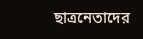ছাত্রনেতাদের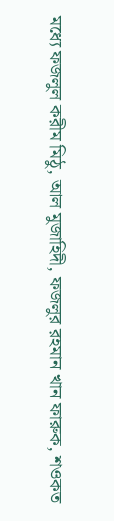মধ্যে ফজলুল করীম মিঠু, আল মুজাহিদী, ফজলুর রহমান খান ফারুক, শওকত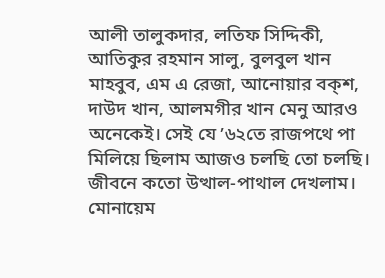আলী তালুকদার, লতিফ সিদ্দিকী, আতিকুর রহমান সালু, বুলবুল খান মাহবুব, এম এ রেজা, আনোয়ার বক্শ, দাউদ খান, আলমগীর খান মেনু আরও অনেকেই। সেই যে ’৬২তে রাজপথে পা মিলিয়ে ছিলাম আজও চলছি তো চলছি। জীবনে কতো উত্থাল-পাথাল দেখলাম। মোনায়েম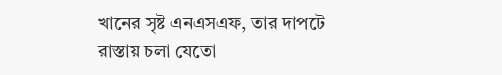খানের সৃষ্ট এনএসএফ, তার দাপটে রাস্তায় চলা যেতো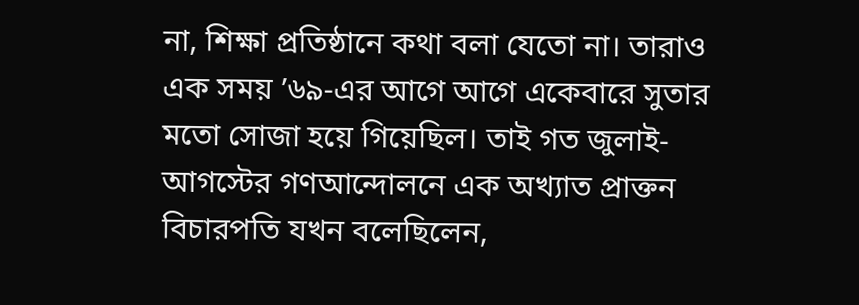না, শিক্ষা প্রতিষ্ঠানে কথা বলা যেতো না। তারাও এক সময় ’৬৯-এর আগে আগে একেবারে সুতার মতো সোজা হয়ে গিয়েছিল। তাই গত জুলাই-আগস্টের গণআন্দোলনে এক অখ্যাত প্রাক্তন বিচারপতি যখন বলেছিলেন,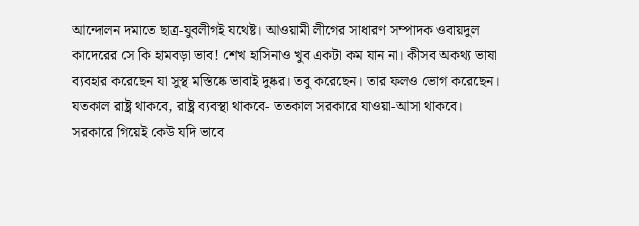আন্দোলন দমাতে ছাত্র-যুবলীগই যথেষ্ট। আওয়ামী লীগের সাধারণ সম্পাদক ওবায়দুল কাদেরের সে কি হামবড়া ভাব! শেখ হাসিনাও খুব একটা কম যান না। কীসব অকথ্য ভাষা ব্যবহার করেছেন যা সুস্থ মস্তিষ্কে ভাবাই দুষ্কর। তবু করেছেন। তার ফলও ভোগ করেছেন। যতকাল রাষ্ট্র থাকবে, রাষ্ট্র ব্যবস্থা থাকবে- ততকাল সরকারে যাওয়া-আসা থাকবে। সরকারে গিয়েই কেউ যদি ভাবে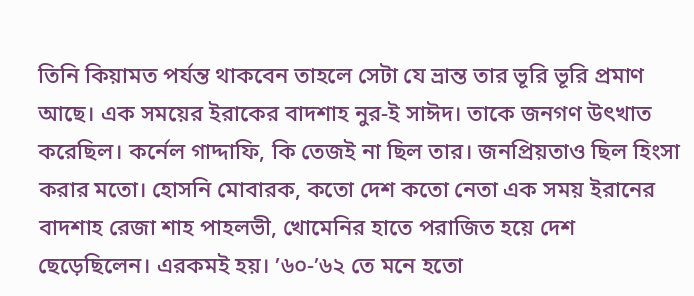তিনি কিয়ামত পর্যন্ত থাকবেন তাহলে সেটা যে ভ্রান্ত তার ভূরি ভূরি প্রমাণ আছে। এক সময়ের ইরাকের বাদশাহ নুর-ই সাঈদ। তাকে জনগণ উৎখাত করেছিল। কর্নেল গাদ্দাফি, কি তেজই না ছিল তার। জনপ্রিয়তাও ছিল হিংসা করার মতো। হোসনি মোবারক, কতো দেশ কতো নেতা এক সময় ইরানের বাদশাহ রেজা শাহ পাহলভী, খোমেনির হাতে পরাজিত হয়ে দেশ ছেড়েছিলেন। এরকমই হয়। ’৬০-’৬২ তে মনে হতো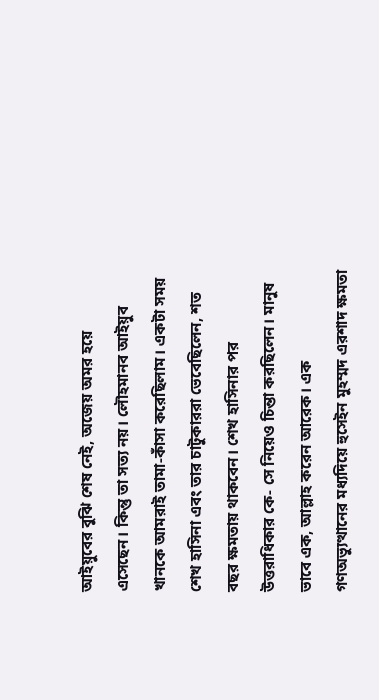আইয়ুবের বুঝি শেষ নেই, অজেয় অমর হয়ে এসেছেন। কিন্তু তা সত্য নয়। লৌহমানব আইয়ুব খানকে আমরাই তামা-কাঁসা করেছিলাম। একটা সময় শেখ হাসিনা এবং তার চাটুকাররা ভেবেছিলেন, শত বছর ক্ষমতায় থাকবেন। শেখ হাসিনার পর উত্তরাধিকার কে- সে নিয়েও চিন্তা করছিলেন। মানুষ ভাবে এক, আল্লাহ করেন আরেক। এক গণঅভ্যুত্থানের মধ্যদিয়ে হুসেইন মুহম্মদ এরশাদ ক্ষমতা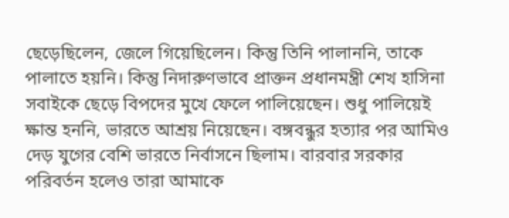ছেড়েছিলেন, জেলে গিয়েছিলেন। কিন্তু তিনি পালাননি, তাকে পালাতে হয়নি। কিন্তু নিদারুণভাবে প্রাক্তন প্রধানমন্ত্রী শেখ হাসিনা সবাইকে ছেড়ে বিপদের মুখে ফেলে পালিয়েছেন। শুধু পালিয়েই ক্ষান্ত হননি, ভারতে আশ্রয় নিয়েছেন। বঙ্গবন্ধুর হত্যার পর আমিও দেড় যুগের বেশি ভারতে নির্বাসনে ছিলাম। বারবার সরকার পরিবর্তন হলেও তারা আমাকে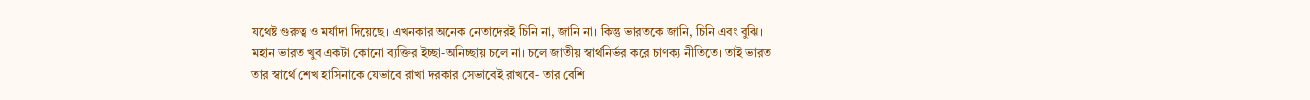যথেষ্ট গুরুত্ব ও মর্যাদা দিয়েছে। এখনকার অনেক নেতাদেরই চিনি না, জানি না। কিন্তু ভারতকে জানি, চিনি এবং বুঝি। মহান ভারত খুব একটা কোনো ব্যক্তির ইচ্ছা-অনিচ্ছায় চলে না। চলে জাতীয় স্বার্থনির্ভর করে চাণক্য নীতিতে। তাই ভারত তার স্বার্থে শেখ হাসিনাকে যেভাবে রাখা দরকার সেভাবেই রাখবে- তার বেশি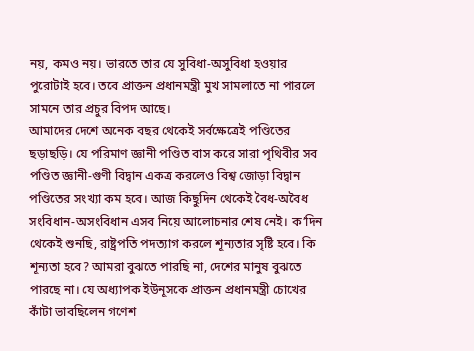নয়, কমও নয়। ভারতে তার যে সুবিধা-অসুবিধা হওয়ার পুরোটাই হবে। তবে প্রাক্তন প্রধানমন্ত্রী মুখ সামলাতে না পারলে সামনে তার প্রচুর বিপদ আছে।
আমাদের দেশে অনেক বছর থেকেই সর্বক্ষেত্রেই পণ্ডিতের ছড়াছড়ি। যে পরিমাণ জ্ঞানী পণ্ডিত বাস করে সারা পৃথিবীর সব পণ্ডিত জ্ঞানী-গুণী বিদ্বান একত্র করলেও বিশ্ব জোড়া বিদ্বান পণ্ডিতের সংখ্যা কম হবে। আজ কিছুদিন থেকেই বৈধ-অবৈধ সংবিধান-অসংবিধান এসব নিয়ে আলোচনার শেষ নেই। ক’দিন থেকেই শুনছি, রাষ্ট্রপতি পদত্যাগ করলে শূন্যতার সৃষ্টি হবে। কি শূন্যতা হবে? আমরা বুঝতে পারছি না, দেশের মানুষ বুঝতে পারছে না। যে অধ্যাপক ইউনূসকে প্রাক্তন প্রধানমন্ত্রী চোখের কাঁটা ভাবছিলেন গণেশ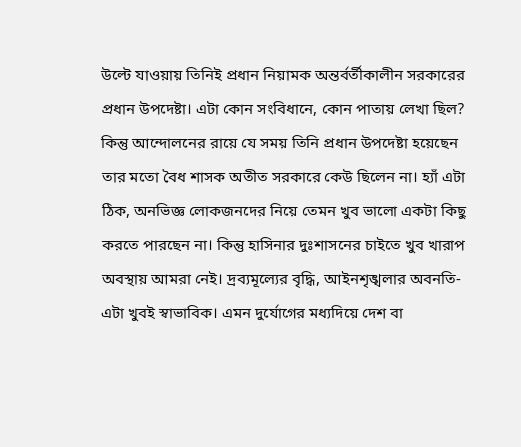উল্টে যাওয়ায় তিনিই প্রধান নিয়ামক অন্তর্বর্তীকালীন সরকারের প্রধান উপদেষ্টা। এটা কোন সংবিধানে, কোন পাতায় লেখা ছিল? কিন্তু আন্দোলনের রায়ে যে সময় তিনি প্রধান উপদেষ্টা হয়েছেন তার মতো বৈধ শাসক অতীত সরকারে কেউ ছিলেন না। হ্যাঁ এটা ঠিক, অনভিজ্ঞ লোকজনদের নিয়ে তেমন খুব ভালো একটা কিছু করতে পারছেন না। কিন্তু হাসিনার দুঃশাসনের চাইতে খুব খারাপ অবস্থায় আমরা নেই। দ্রব্যমূল্যের বৃদ্ধি, আইনশৃঙ্খলার অবনতি- এটা খুবই স্বাভাবিক। এমন দুর্যোগের মধ্যদিয়ে দেশ বা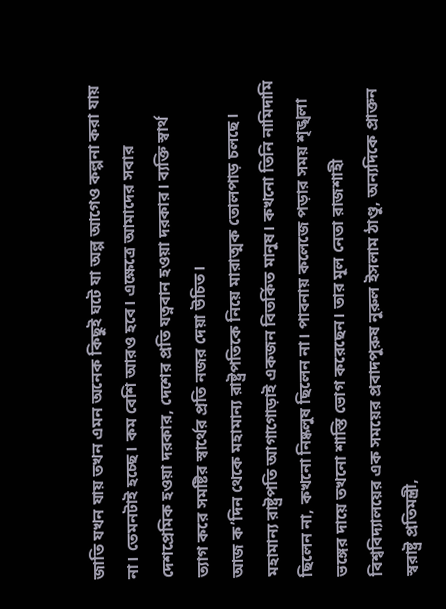জাতি যখন যায় তখন এমন অনেক কিছুই ঘটে যা অল্প আগেও কল্পনা করা যায় না। তেমনটাই হচ্ছে। কম বেশি আরও হবে। এক্ষেত্রে আমাদের সবার দেশপ্রেমিক হওয়া দরকার, দেশের প্রতি যত্নবান হওয়া দরকার। ব্যক্তি স্বার্থ ত্যাগ করে সমষ্টির স্বার্থের প্রতি নজর দেয়া উচিত।
আজ ক’দিন থেকে মহামান্য রাষ্ট্রপতিকে নিয়ে মারাত্মক তোলপাড় চলছে। মহামান্য রাষ্ট্রপতি আগাগোড়াই একজন বিতর্কিত মানুষ। কখনো তিনি নামিদামি ছিলেন না, কখনো নিষ্কলুষ ছিলেন না। পাবনায় কলেজে পড়ার সময় শৃঙ্খলা ভঙ্গের দায়ে তখনো শাস্তি ভোগ করেছেন। তার মূল নেতা রাজশাহী বিশ্ববিদ্যালয়ের এক সময়ের প্রবাদপুরুষ নুরুল ইসলাম ঠাণ্ডু, অন্যদিকে প্রাক্তন স্বরাষ্ট্র প্রতিমন্ত্রী,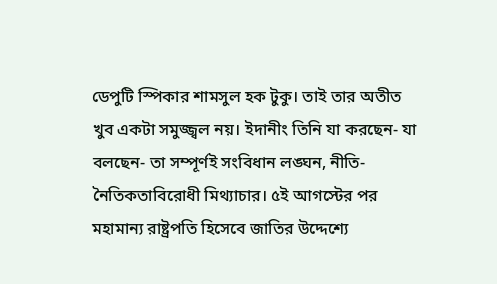ডেপুটি স্পিকার শামসুল হক টুকু। তাই তার অতীত খুব একটা সমুজ্জ্বল নয়। ইদানীং তিনি যা করছেন- যা বলছেন- তা সম্পূর্ণই সংবিধান লঙ্ঘন, নীতি-নৈতিকতাবিরোধী মিথ্যাচার। ৫ই আগস্টের পর মহামান্য রাষ্ট্রপতি হিসেবে জাতির উদ্দেশ্যে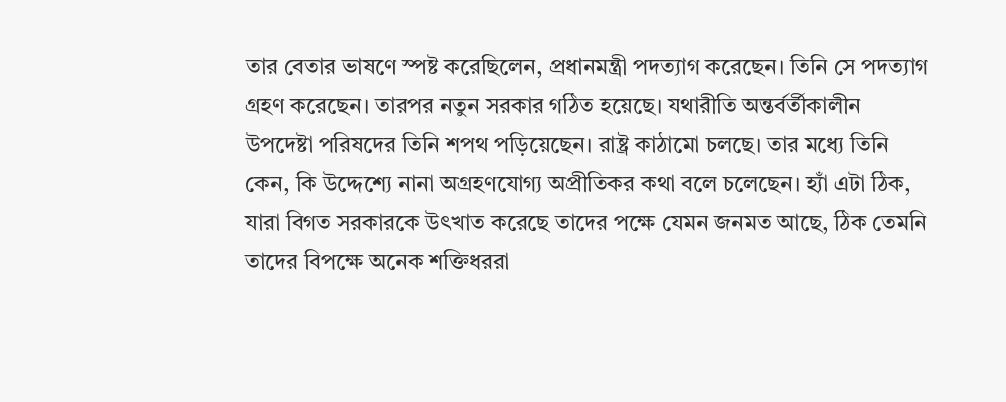তার বেতার ভাষণে স্পষ্ট করেছিলেন, প্রধানমন্ত্রী পদত্যাগ করেছেন। তিনি সে পদত্যাগ গ্রহণ করেছেন। তারপর নতুন সরকার গঠিত হয়েছে। যথারীতি অন্তর্বর্তীকালীন উপদেষ্টা পরিষদের তিনি শপথ পড়িয়েছেন। রাষ্ট্র কাঠামো চলছে। তার মধ্যে তিনি কেন, কি উদ্দেশ্যে নানা অগ্রহণযোগ্য অপ্রীতিকর কথা বলে চলেছেন। হ্যাঁ এটা ঠিক, যারা বিগত সরকারকে উৎখাত করেছে তাদের পক্ষে যেমন জনমত আছে, ঠিক তেমনি তাদের বিপক্ষে অনেক শক্তিধররা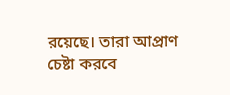রয়েছে। তারা আপ্রাণ চেষ্টা করবে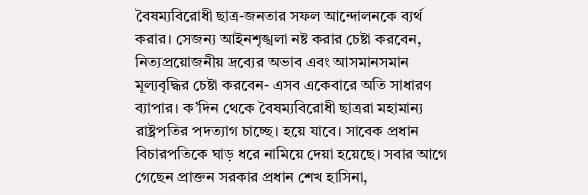বৈষম্যবিরোধী ছাত্র-জনতার সফল আন্দোলনকে ব্যর্থ করার। সেজন্য আইনশৃঙ্খলা নষ্ট করার চেষ্টা করবেন, নিত্যপ্রয়োজনীয় দ্রব্যের অভাব এবং আসমানসমান মূল্যবৃদ্ধির চেষ্টা করবেন- এসব একেবারে অতি সাধারণ ব্যাপার। ক’দিন থেকে বৈষম্যবিরোধী ছাত্ররা মহামান্য রাষ্ট্রপতির পদত্যাগ চাচ্ছে। হয়ে যাবে। সাবেক প্রধান বিচারপতিকে ঘাড় ধরে নামিয়ে দেয়া হয়েছে। সবার আগে গেছেন প্রাক্তন সরকার প্রধান শেখ হাসিনা,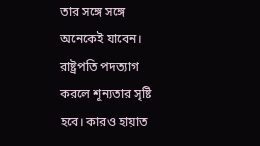তার সঙ্গে সঙ্গে অনেকেই যাবেন। রাষ্ট্রপতি পদত্যাগ করলে শূন্যতার সৃষ্টি হবে। কারও হায়াত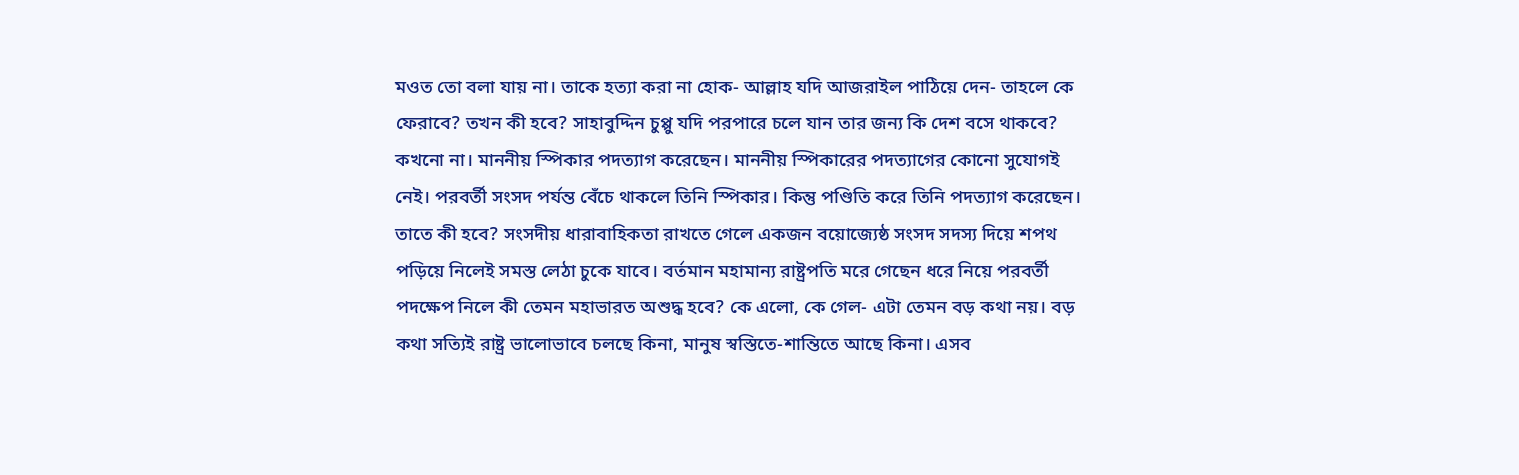মওত তো বলা যায় না। তাকে হত্যা করা না হোক- আল্লাহ যদি আজরাইল পাঠিয়ে দেন- তাহলে কে ফেরাবে? তখন কী হবে? সাহাবুদ্দিন চুপ্পু যদি পরপারে চলে যান তার জন্য কি দেশ বসে থাকবে? কখনো না। মাননীয় স্পিকার পদত্যাগ করেছেন। মাননীয় স্পিকারের পদত্যাগের কোনো সুযোগই নেই। পরবর্তী সংসদ পর্যন্ত বেঁচে থাকলে তিনি স্পিকার। কিন্তু পণ্ডিতি করে তিনি পদত্যাগ করেছেন। তাতে কী হবে? সংসদীয় ধারাবাহিকতা রাখতে গেলে একজন বয়োজ্যেষ্ঠ সংসদ সদস্য দিয়ে শপথ পড়িয়ে নিলেই সমস্ত লেঠা চুকে যাবে। বর্তমান মহামান্য রাষ্ট্রপতি মরে গেছেন ধরে নিয়ে পরবর্তী পদক্ষেপ নিলে কী তেমন মহাভারত অশুদ্ধ হবে? কে এলো, কে গেল- এটা তেমন বড় কথা নয়। বড় কথা সত্যিই রাষ্ট্র ভালোভাবে চলছে কিনা, মানুষ স্বস্তিতে-শান্তিতে আছে কিনা। এসব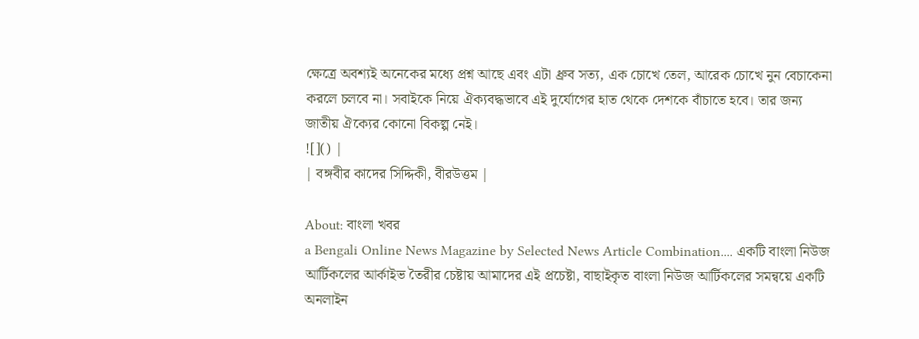ক্ষেত্রে অবশ্যই অনেকের মধ্যে প্রশ্ন আছে এবং এটা ধ্রুব সত্য, এক চোখে তেল, আরেক চোখে নুন বেচাকেনা করলে চলবে না। সবাইকে নিয়ে ঐক্যবদ্ধভাবে এই দুর্যোগের হাত থেকে দেশকে বাঁচাতে হবে। তার জন্য জাতীয় ঐক্যের কোনো বিকল্প নেই।
![]() |
| বঙ্গবীর কাদের সিদ্দিকী, বীরউত্তম |

About: বাংলা খবর
a Bengali Online News Magazine by Selected News Article Combination.... একটি বাংলা নিউজ আর্টিকলের আর্কাইভ তৈরীর চেষ্টায় আমাদের এই প্রচেষ্টা, বাছাইকৃত বাংলা নিউজ আর্টিকলের সমন্বয়ে একটি অনলাইন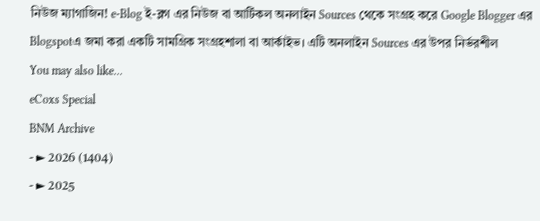নিউজ ম্যাগাজিন! e-Blog ই-ব্লগ এর নিউজ বা আর্টিকল অনলাইন Sources থেকে সংগ্রহ করে Google Blogger এর Blogspotএ জমা করা একটি সামগ্রিক সংগ্রহশালা বা আর্কাইভ। এটি অনলাইন Sources এর উপর নির্ভরশীল
You may also like...
eCoxs Special
BNM Archive
- ► 2026 (1404)
- ► 2025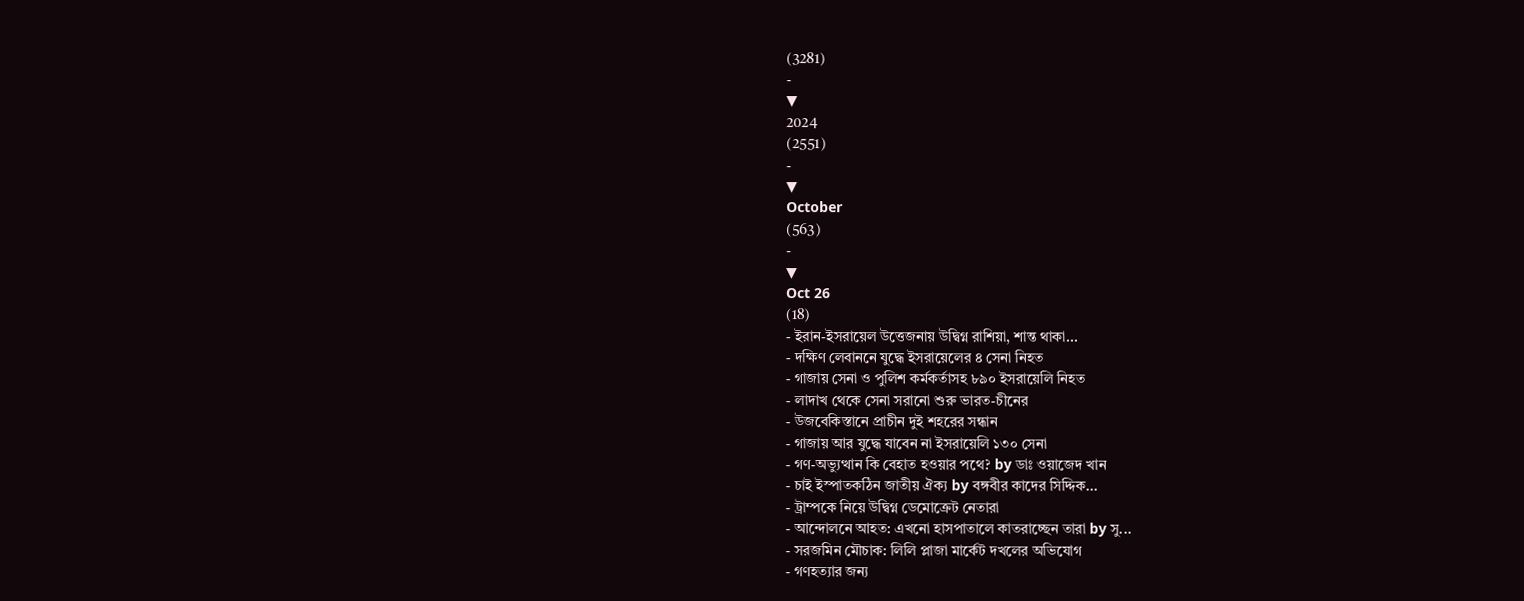(3281)
-
▼
2024
(2551)
-
▼
October
(563)
-
▼
Oct 26
(18)
- ইরান-ইসরায়েল উত্তেজনায় উদ্বিগ্ন রাশিয়া, শান্ত থাকা...
- দক্ষিণ লেবাননে যুদ্ধে ইসরায়েলের ৪ সেনা নিহত
- গাজায় সেনা ও পুলিশ কর্মকর্তাসহ ৮৯০ ইসরায়েলি নিহত
- লাদাখ থেকে সেনা সরানো শুরু ভারত-চীনের
- উজবেকিস্তানে প্রাচীন দুই শহরের সন্ধান
- গাজায় আর যুদ্ধে যাবেন না ইসরায়েলি ১৩০ সেনা
- গণ-অভ্যুত্থান কি বেহাত হওয়ার পথে? by ডাঃ ওয়াজেদ খান
- চাই ইস্পাতকঠিন জাতীয় ঐক্য by বঙ্গবীর কাদের সিদ্দিক...
- ট্রাম্পকে নিয়ে উদ্বিগ্ন ডেমোক্রেট নেতারা
- আন্দোলনে আহত: এখনো হাসপাতালে কাতরাচ্ছেন তারা by সু...
- সরজমিন মৌচাক: লিলি প্লাজা মার্কেট দখলের অভিযোগ
- গণহত্যার জন্য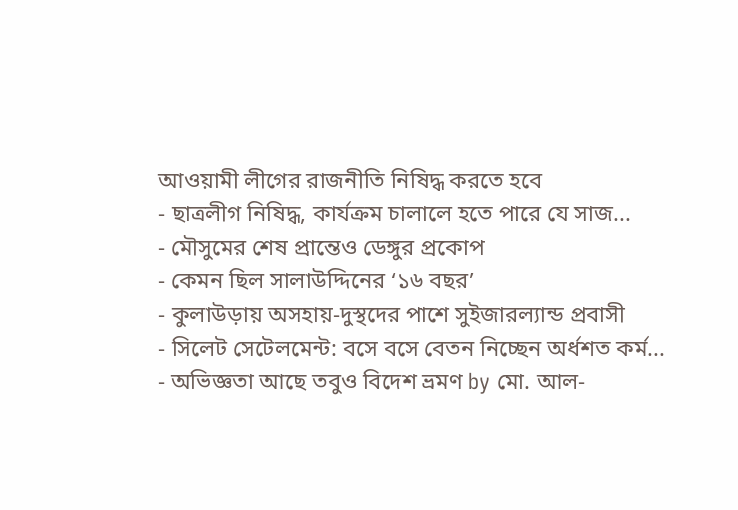আওয়ামী লীগের রাজনীতি নিষিদ্ধ করতে হবে
- ছাত্রলীগ নিষিদ্ধ, কার্যক্রম চালালে হতে পারে যে সাজ...
- মৌসুমের শেষ প্রান্তেও ডেঙ্গুর প্রকোপ
- কেমন ছিল সালাউদ্দিনের ‘১৬ বছর’
- কুলাউড়ায় অসহায়-দুস্থদের পাশে সুইজারল্যান্ড প্রবাসী
- সিলেট সেটেলমেন্ট: বসে বসে বেতন নিচ্ছেন অর্ধশত কর্ম...
- অভিজ্ঞতা আছে তবুও বিদেশ ভ্রমণ by মো. আল-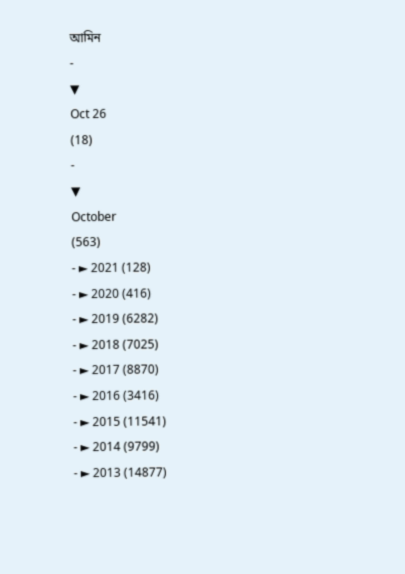আমিন
-
▼
Oct 26
(18)
-
▼
October
(563)
- ► 2021 (128)
- ► 2020 (416)
- ► 2019 (6282)
- ► 2018 (7025)
- ► 2017 (8870)
- ► 2016 (3416)
- ► 2015 (11541)
- ► 2014 (9799)
- ► 2013 (14877)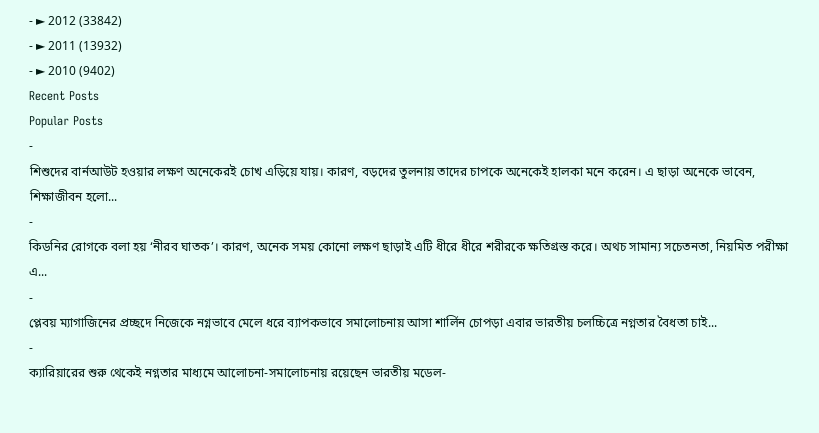- ► 2012 (33842)
- ► 2011 (13932)
- ► 2010 (9402)
Recent Posts
Popular Posts
-
শিশুদের বার্নআউট হওয়ার লক্ষণ অনেকেরই চোখ এড়িয়ে যায়। কারণ, বড়দের তুলনায় তাদের চাপকে অনেকেই হালকা মনে করেন। এ ছাড়া অনেকে ভাবেন, শিক্ষাজীবন হলো...
-
কিডনির রোগকে বলা হয় ‘নীরব ঘাতক’। কারণ, অনেক সময় কোনো লক্ষণ ছাড়াই এটি ধীরে ধীরে শরীরকে ক্ষতিগ্রস্ত করে। অথচ সামান্য সচেতনতা, নিয়মিত পরীক্ষা এ...
-
প্লেবয় ম্যাগাজিনের প্রচ্ছদে নিজেকে নগ্নভাবে মেলে ধরে ব্যাপকভাবে সমালোচনায় আসা শার্লিন চোপড়া এবার ভারতীয় চলচ্চিত্রে নগ্নতার বৈধতা চাই...
-
ক্যারিয়ারের শুরু থেকেই নগ্নতার মাধ্যমে আলোচনা-সমালোচনায় রয়েছেন ভারতীয় মডেল-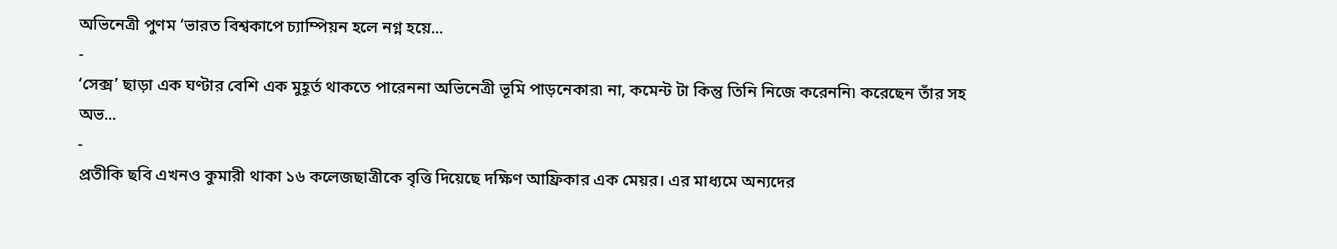অভিনেত্রী পুণম ‘ভারত বিশ্বকাপে চ্যাম্পিয়ন হলে নগ্ন হয়ে...
-
‘সেক্স’ ছাড়া এক ঘণ্টার বেশি এক মুহূর্ত থাকতে পারেননা অভিনেত্রী ভূমি পাড়নেকার৷ না, কমেন্ট টা কিন্তু তিনি নিজে করেননি৷ করেছেন তাঁর সহ অভ...
-
প্রতীকি ছবি এখনও কুমারী থাকা ১৬ কলেজছাত্রীকে বৃত্তি দিয়েছে দক্ষিণ আফ্রিকার এক মেয়র। এর মাধ্যমে অন্যদের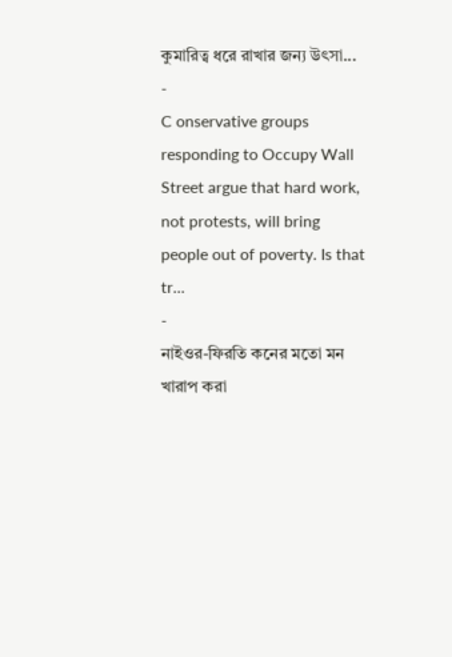কুমারিত্ব ধরে রাখার জন্য উৎসা...
-
C onservative groups responding to Occupy Wall Street argue that hard work, not protests, will bring people out of poverty. Is that tr...
-
নাইওর-ফিরতি কনের মতো মন খারাপ করা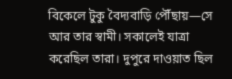বিকেলে টুকু বৈদ্যবাড়ি পৌঁছায়—সে আর তার স্বামী। সকালেই যাত্রা করেছিল তারা। দুপুরে দাওয়াত ছিল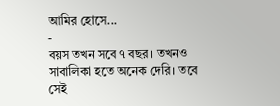আমির হোসে...
-
বয়স তখন সবে ৭ বছর। তখনও সাবালিকা হতে অনেক দেরি। তবে সেই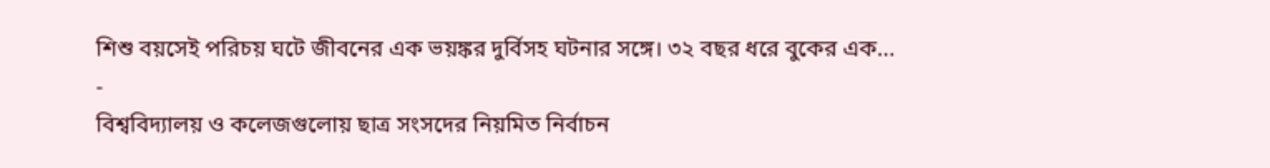শিশু বয়সেই পরিচয় ঘটে জীবনের এক ভয়ঙ্কর দুর্বিসহ ঘটনার সঙ্গে। ৩২ বছর ধরে বুকের এক...
-
বিশ্ববিদ্যালয় ও কলেজগুলোয় ছাত্র সংসদের নিয়মিত নির্বাচন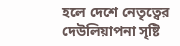হলে দেশে নেতৃত্বের দেউলিয়াপনা সৃষ্টি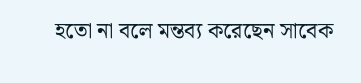হতো না বলে মন্তব্য করেছেন সাবেক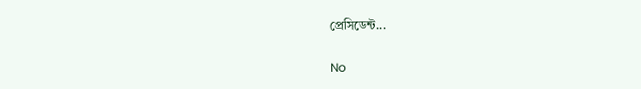প্রেসিডেন্ট...

No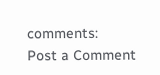comments:
Post a Comment